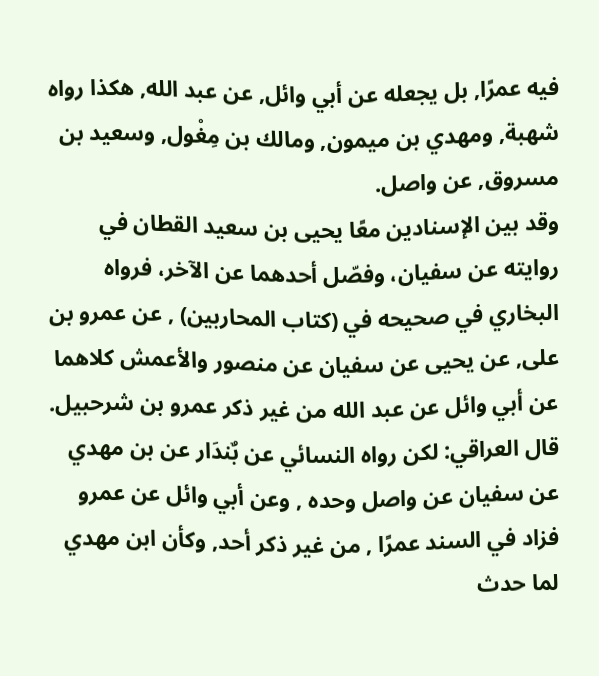فيه عمرًا, بل يجعله عن أبي وائل, عن عبد الله, هكذا رواه شهبة, ومهدي بن ميمون, ومالك بن مِغْول, وسعيد بن مسروق, عن واصل.
وقد بين الإسنادين معًا يحيى بن سعيد القطان في روايته عن سفيان، وفصّل أحدهما عن الآخر، فرواه البخاري في صحيحه في (كتاب المحاربين) , عن عمرو بن على, عن يحيى عن سفيان عن منصور والأعمش كلاهما عن أبي وائل عن عبد الله من غير ذكر عمرو بن شرحبيل.
قال العراقي: لكن رواه النسائي عن بٌندَار عن بن مهدي عن سفيان عن واصل وحده , وعن أبي وائل عن عمرو فزاد في السند عمرًا , من غير ذكر أحد, وكأن ابن مهدي لما حدث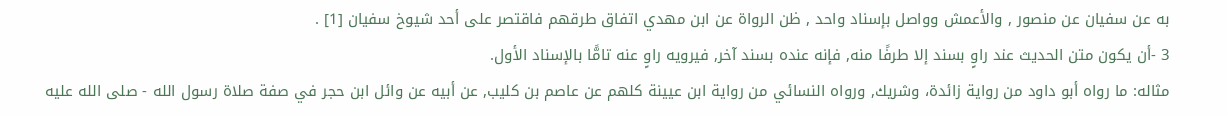به عن سفيان عن منصور , والأعمش وواصل بإسناد واحد , ظن الرواة عن ابن مهدي اتفاق طرقهم فاقتصر على أحد شيوخ سفيان [1] .
3 -أن يكون متن الحديث عند راوٍ بسند إلا طرفًا منه, فإنه عنده بسند آخر, فيرويه راوٍ عنه تامًّا بالإسناد الأول.
مثاله: ما رواه أبو داود من رواية زائدة، وشريك, ورواه النسائي من رواية ابن عيينة كلهم عن عاصم بن كليب, عن أبيه عن وائل ابن حجر في صفة صلاة رسول الله - صلى الله عليه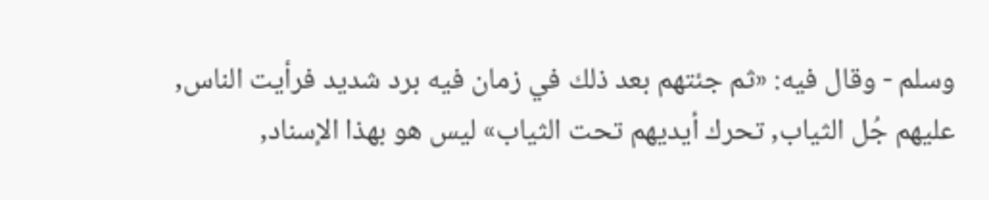وسلم - وقال فيه: «ثم جئتهم بعد ذلك في زمان فيه برد شديد فرأيت الناس, عليهم جُل الثياب, تحرك أيديهم تحت الثياب» ليس هو بهذا الإسناد,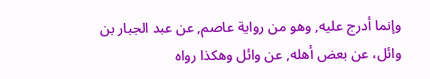وإنما أدرج عليه, وهو من رواية عاصم, عن عبد الجبار بن وائل، عن بعض أهله, عن وائل وهكذا رواه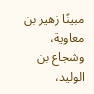مبينًا زهير بن معاوية، وشجاع بن الوليد،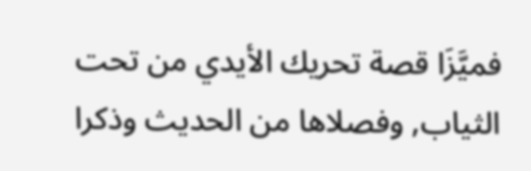فميَّزَا قصة تحريك الأيدي من تحت الثياب, وفصلاها من الحديث وذكرا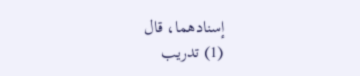إسنادهما، قال
(1) تدريب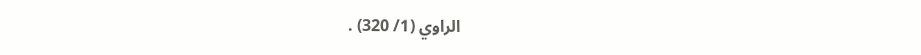الراوي (1/ 320) .